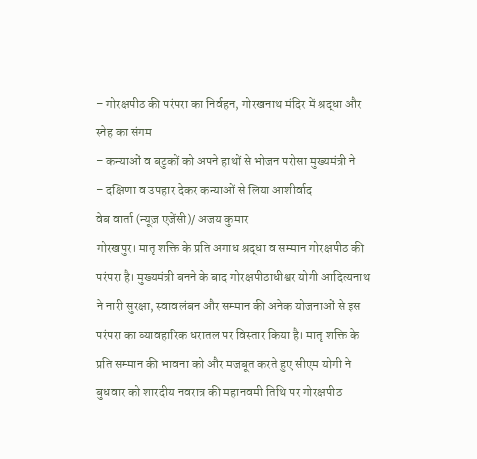– गोरक्षपीठ की परंपरा का निर्वहन, गोरखनाथ मंदिर में श्रद्धा और स्नेह का संगम
– कन्याओं व बटुकों को अपने हाथों से भोजन परोसा मुख्यमंत्री ने
– दक्षिणा व उपहार देकर कन्याओं से लिया आशीर्वाद
वेब वार्ता (न्यूज़ एजेंसी)/ अजय कुमार
गोरखपुर। मातृ शक्ति के प्रति अगाध श्रद्धा व सम्मान गोरक्षपीठ की परंपरा है। मुख्यमंत्री बनने के बाद गोरक्षपीठाधीश्वर योगी आदित्यनाथ ने नारी सुरक्षा, स्वावलंबन और सम्मान की अनेक योजनाओं से इस परंपरा का व्यावहारिक धरातल पर विस्तार किया है। मातृ शक्ति के प्रति सम्मान की भावना को और मजबूत करते हुए सीएम योगी ने बुधवार को शारदीय नवरात्र की महानवमी तिथि पर गोरक्षपीठ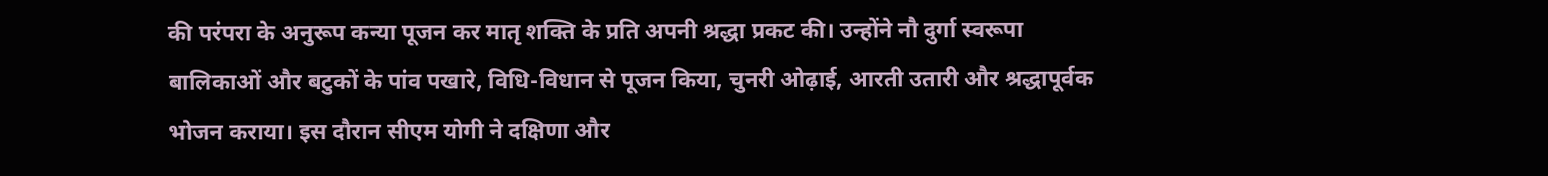की परंपरा के अनुरूप कन्या पूजन कर मातृ शक्ति के प्रति अपनी श्रद्धा प्रकट की। उन्होंने नौ दुर्गा स्वरूपा बालिकाओं और बटुकों के पांव पखारे, विधि-विधान से पूजन किया, चुनरी ओढ़ाई, आरती उतारी और श्रद्धापूर्वक भोजन कराया। इस दौरान सीएम योगी ने दक्षिणा और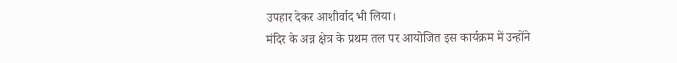उपहार देकर आशीर्वाद भी लिया।
मंदिर के अन्न क्षेत्र के प्रथम तल पर आयोजित इस कार्यक्रम में उन्होंने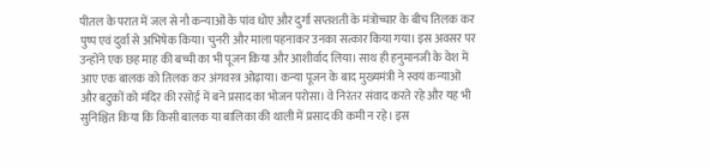पीतल के परात में जल से नौ कन्याओं के पांव धोए और दुर्गा सप्तशती के मंत्रोच्चार के बीच तिलक कर पुष्प एवं दुर्वा से अभिषेक किया। चुनरी और माला पहनाकर उनका सत्कार किया गया। इस अवसर पर उन्होंने एक छह माह की बच्ची का भी पूजन किया और आशीर्वाद लिया। साथ ही हनुमानजी के वेश में आए एक बालक को तिलक कर अंगवस्त्र ओढ़ाया। कन्या पूजन के बाद मुख्यमंत्री ने स्वयं कन्याओं और बटुकों को मंदिर की रसोई में बने प्रसाद का भोजन परोसा। वे निरंतर संवाद करते रहे और यह भी सुनिश्चित किया कि किसी बालक या बालिका की थाली में प्रसाद की कमी न रहे। इस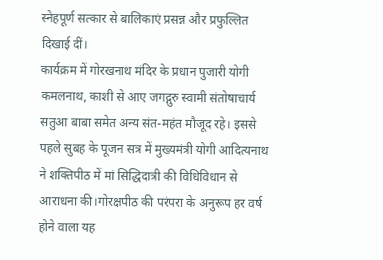स्नेहपूर्ण सत्कार से बालिकाएं प्रसन्न और प्रफुल्लित दिखाई दीं।
कार्यक्रम में गोरखनाथ मंदिर के प्रधान पुजारी योगी कमलनाथ, काशी से आए जगद्गुरु स्वामी संतोषाचार्य सतुआ बाबा समेत अन्य संत-महंत मौजूद रहे। इससे पहले सुबह के पूजन सत्र में मुख्यमंत्री योगी आदित्यनाथ ने शक्तिपीठ में मां सिद्धिदात्री की विधिविधान से आराधना की।गोरक्षपीठ की परंपरा के अनुरूप हर वर्ष होने वाला यह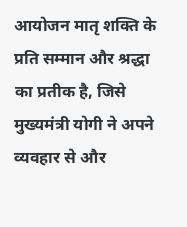आयोजन मातृ शक्ति के प्रति सम्मान और श्रद्धा का प्रतीक है, जिसे मुख्यमंत्री योगी ने अपने व्यवहार से और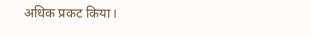अधिक प्रकट किया।